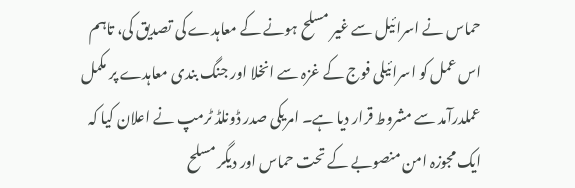حماس نے اسرائیل سے غیر مسلح ہونے کے معاہدے کی تصدیق کی، تاہم اس عمل کو اسرائیلی فوج کے غزہ سے انخلا اور جنگ بندی معاہدے پر مکمل عملدرآمد سے مشروط قرار دیا ہے۔ امریکی صدر ڈونلڈ ٹرمپ نے اعلان کیا کہ ایک مجوزہ امن منصوبے کے تحت حماس اور دیگر مسلح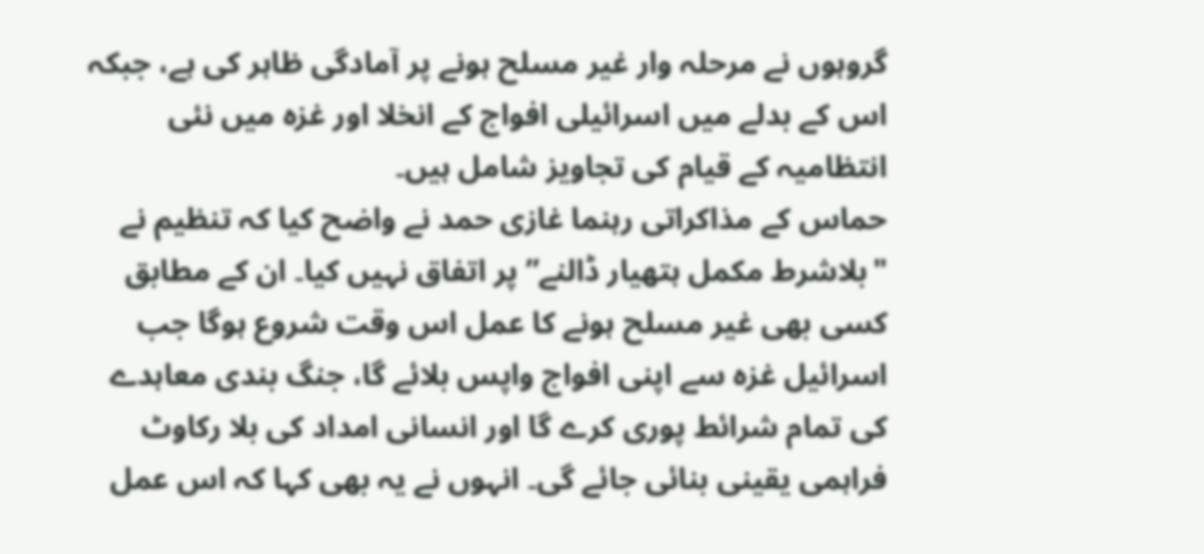گروہوں نے مرحلہ وار غیر مسلح ہونے پر آمادگی ظاہر کی ہے، جبکہ اس کے بدلے میں اسرائیلی افواج کے انخلا اور غزہ میں نئی انتظامیہ کے قیام کی تجاویز شامل ہیں۔
حماس کے مذاکراتی رہنما غازی حمد نے واضح کیا کہ تنظیم نے "بلاشرط مکمل ہتھیار ڈالنے” پر اتفاق نہیں کیا۔ ان کے مطابق کسی بھی غیر مسلح ہونے کا عمل اس وقت شروع ہوگا جب اسرائیل غزہ سے اپنی افواج واپس بلائے گا، جنگ بندی معاہدے کی تمام شرائط پوری کرے گا اور انسانی امداد کی بلا رکاوٹ فراہمی یقینی بنائی جائے گی۔ انہوں نے یہ بھی کہا کہ اس عمل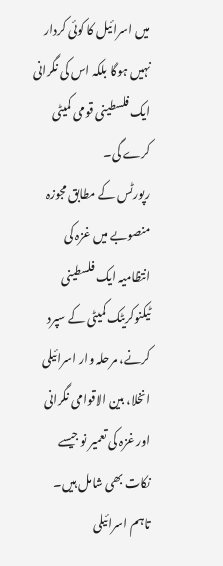میں اسرائیل کا کوئی کردار نہیں ہوگا بلکہ اس کی نگرانی ایک فلسطینی قومی کمیٹی کرے گی۔
رپورٹس کے مطابق مجوزہ منصوبے میں غزہ کی انتظامیہ ایک فلسطینی ٹیکنوکریٹک کمیٹی کے سپرد کرنے، مرحلہ وار اسرائیلی انخلا، بین الاقوامی نگرانی اور غزہ کی تعمیر نو جیسے نکات بھی شامل ہیں۔ تاہم اسرائیلی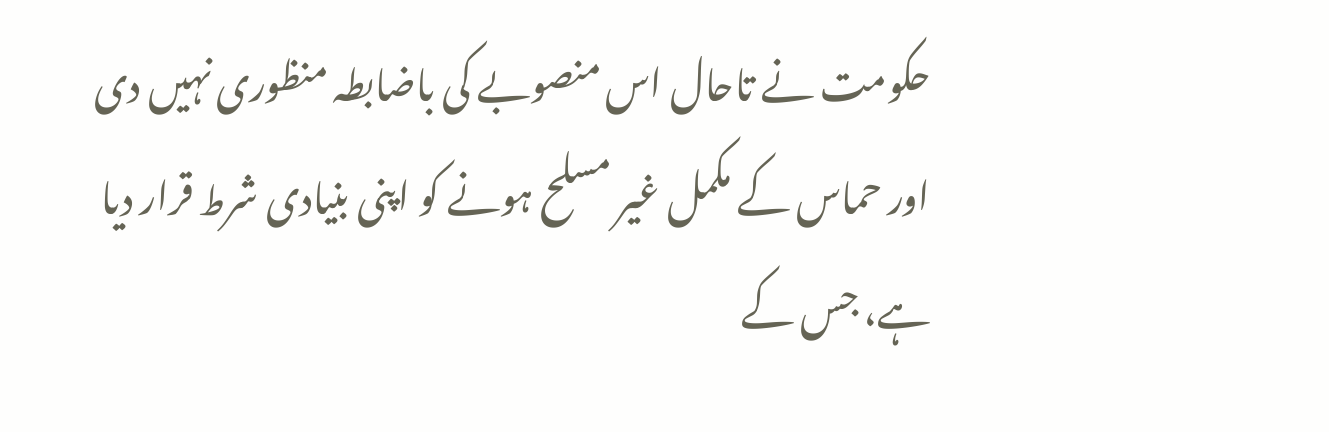حکومت نے تاحال اس منصوبے کی باضابطہ منظوری نہیں دی اور حماس کے مکمل غیر مسلح ہونے کو اپنی بنیادی شرط قرار دیا ہے، جس کے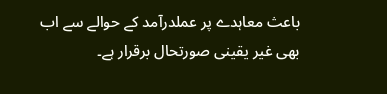باعث معاہدے پر عملدرآمد کے حوالے سے اب بھی غیر یقینی صورتحال برقرار ہے۔